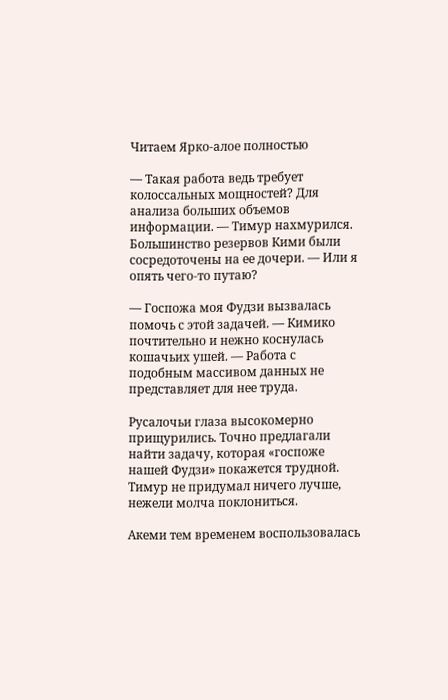Читаем Ярко-алое полностью

— Такая работа ведь требует колоссальных мощностей? Для анализа больших объемов информации. — Тимур нахмурился. Большинство резервов Кими были сосредоточены на ее дочери. — Или я опять чего-то путаю?

— Госпожа моя Фудзи вызвалась помочь с этой задачей. — Кимико почтительно и нежно коснулась кошачьих ушей. — Работа с подобным массивом данных не представляет для нее труда.

Русалочьи глаза высокомерно прищурились. Точно предлагали найти задачу, которая «госпоже нашей Фудзи» покажется трудной. Тимур не придумал ничего лучше, нежели молча поклониться.

Акеми тем временем воспользовалась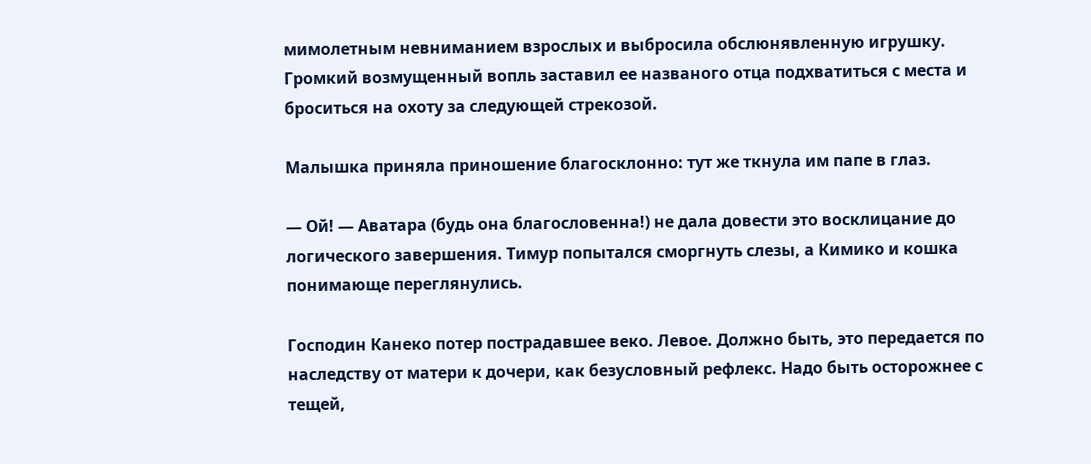мимолетным невниманием взрослых и выбросила обслюнявленную игрушку. Громкий возмущенный вопль заставил ее названого отца подхватиться с места и броситься на охоту за следующей стрекозой.

Малышка приняла приношение благосклонно: тут же ткнула им папе в глаз.

— Ой! — Аватара (будь она благословенна!) не дала довести это восклицание до логического завершения. Тимур попытался сморгнуть слезы, а Кимико и кошка понимающе переглянулись.

Господин Канеко потер пострадавшее веко. Левое. Должно быть, это передается по наследству от матери к дочери, как безусловный рефлекс. Надо быть осторожнее с тещей,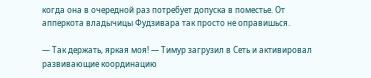когда она в очередной раз потребует допуска в поместье. От апперкота владычицы Фудзивара так просто не оправишься.

— Так держать, яркая моя! — Тимур загрузил в Сеть и активировал развивающие координацию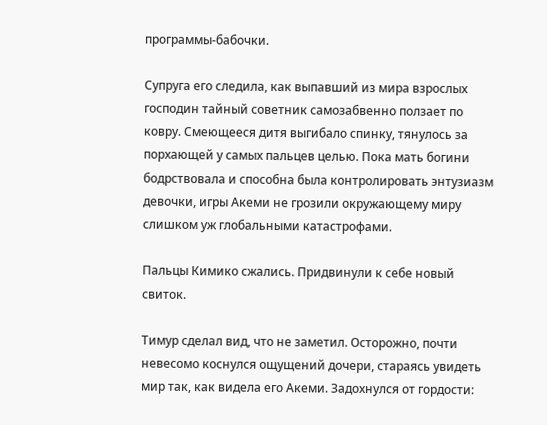программы-бабочки.

Супруга его следила, как выпавший из мира взрослых господин тайный советник самозабвенно ползает по ковру. Смеющееся дитя выгибало спинку, тянулось за порхающей у самых пальцев целью. Пока мать богини бодрствовала и способна была контролировать энтузиазм девочки, игры Акеми не грозили окружающему миру слишком уж глобальными катастрофами.

Пальцы Кимико сжались. Придвинули к себе новый свиток.

Тимур сделал вид, что не заметил. Осторожно, почти невесомо коснулся ощущений дочери, стараясь увидеть мир так, как видела его Акеми. Задохнулся от гордости: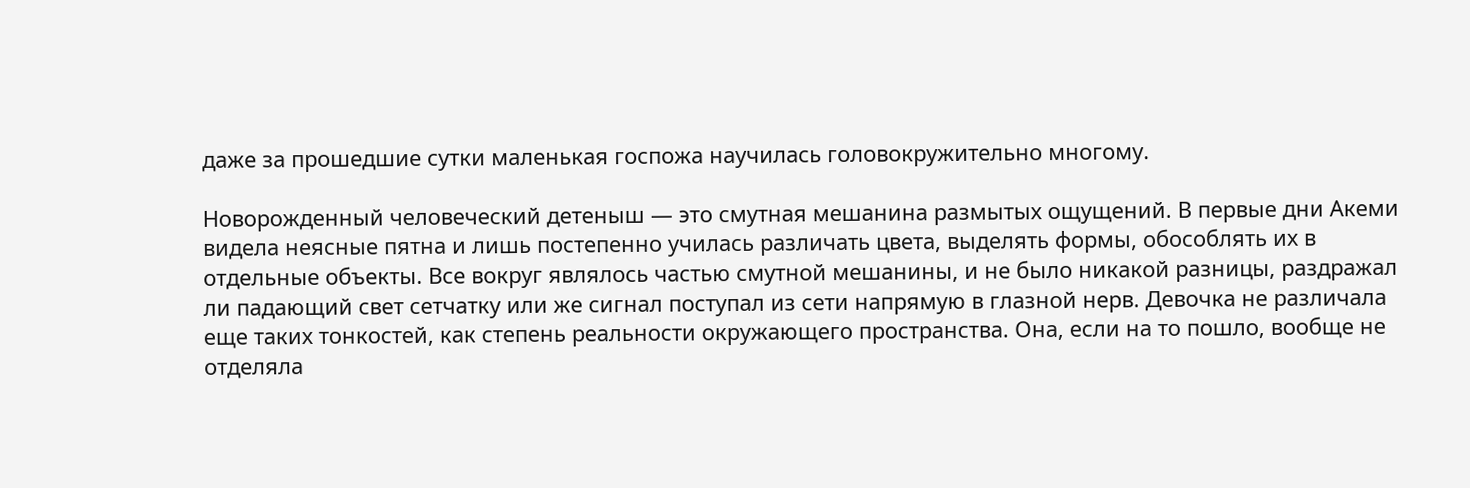даже за прошедшие сутки маленькая госпожа научилась головокружительно многому.

Новорожденный человеческий детеныш — это смутная мешанина размытых ощущений. В первые дни Акеми видела неясные пятна и лишь постепенно училась различать цвета, выделять формы, обособлять их в отдельные объекты. Все вокруг являлось частью смутной мешанины, и не было никакой разницы, раздражал ли падающий свет сетчатку или же сигнал поступал из сети напрямую в глазной нерв. Девочка не различала еще таких тонкостей, как степень реальности окружающего пространства. Она, если на то пошло, вообще не отделяла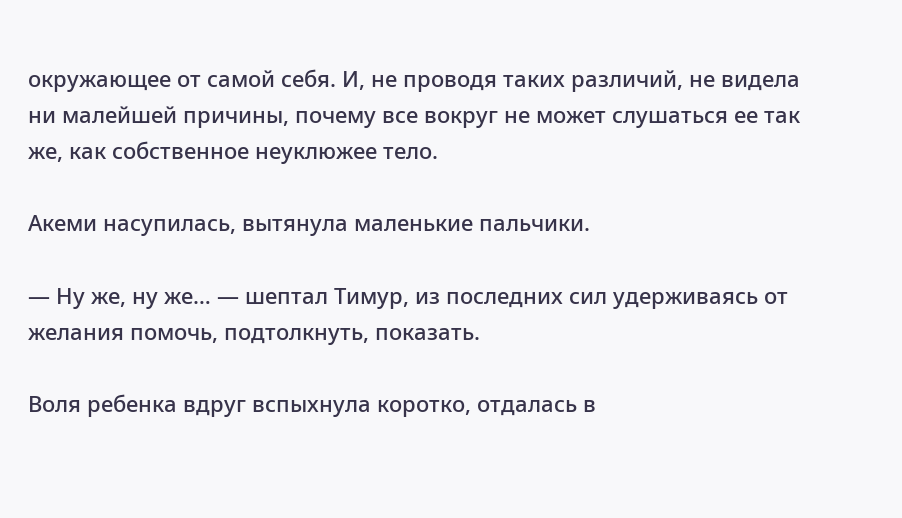окружающее от самой себя. И, не проводя таких различий, не видела ни малейшей причины, почему все вокруг не может слушаться ее так же, как собственное неуклюжее тело.

Акеми насупилась, вытянула маленькие пальчики.

— Ну же, ну же… — шептал Тимур, из последних сил удерживаясь от желания помочь, подтолкнуть, показать.

Воля ребенка вдруг вспыхнула коротко, отдалась в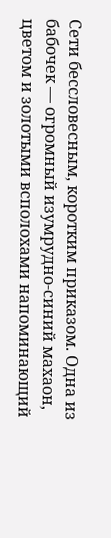Сети бессловесным, коротким приказом. Одна из бабочек — огромный изумрудно-синий махаон, цветом и золотыми всполохами напоминающий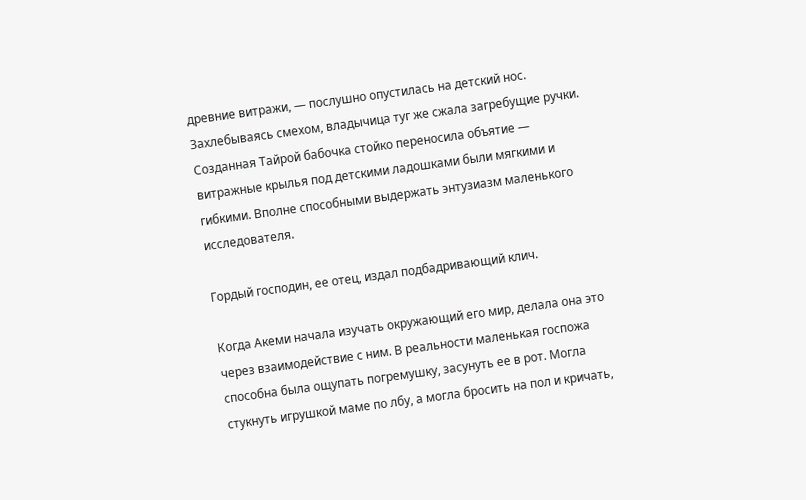древние витражи, — послушно опустилась на детский нос. Захлебываясь смехом, владычица туг же сжала загребущие ручки. Созданная Тайрой бабочка стойко переносила объятие — витражные крылья под детскими ладошками были мягкими и гибкими. Вполне способными выдержать энтузиазм маленького исследователя.

Гордый господин, ее отец, издал подбадривающий клич.

Когда Акеми начала изучать окружающий его мир, делала она это через взаимодействие с ним. В реальности маленькая госпожа способна была ощупать погремушку, засунуть ее в рот. Могла стукнуть игрушкой маме по лбу, а могла бросить на пол и кричать,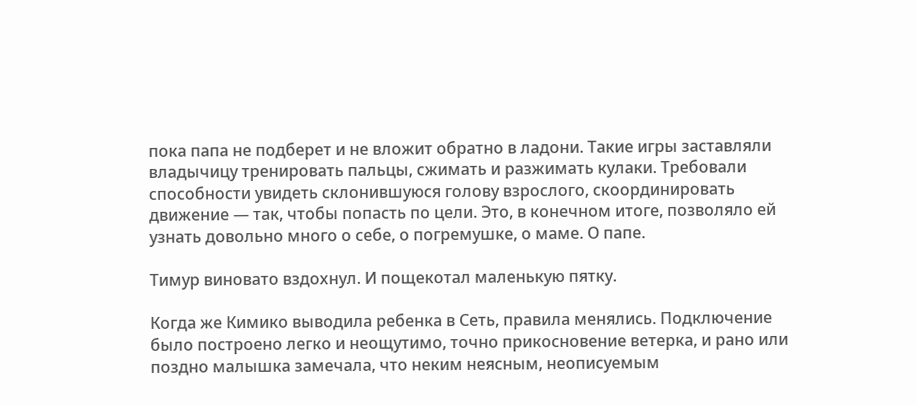пока папа не подберет и не вложит обратно в ладони. Такие игры заставляли владычицу тренировать пальцы, сжимать и разжимать кулаки. Требовали способности увидеть склонившуюся голову взрослого, скоординировать движение — так, чтобы попасть по цели. Это, в конечном итоге, позволяло ей узнать довольно много о себе, о погремушке, о маме. О папе.

Тимур виновато вздохнул. И пощекотал маленькую пятку.

Когда же Кимико выводила ребенка в Сеть, правила менялись. Подключение было построено легко и неощутимо, точно прикосновение ветерка, и рано или поздно малышка замечала, что неким неясным, неописуемым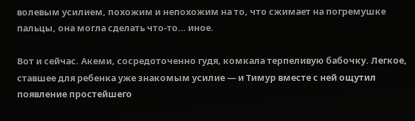волевым усилием, похожим и непохожим на то, что сжимает на погремушке пальцы, она могла сделать что-то… иное.

Вот и сейчас. Акеми, сосредоточенно гудя, комкала терпеливую бабочку. Легкое, ставшее для ребенка уже знакомым усилие — и Тимур вместе с ней ощутил появление простейшего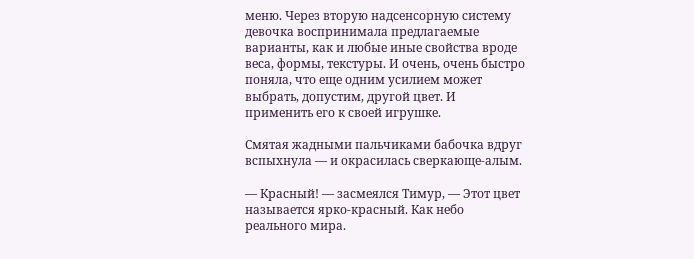меню. Через вторую надсенсорную систему девочка воспринимала предлагаемые варианты, как и любые иные свойства вроде веса, формы, текстуры. И очень, очень быстро поняла, что еще одним усилием может выбрать, допустим, другой цвет. И применить его к своей игрушке.

Смятая жадными пальчиками бабочка вдруг вспыхнула — и окрасилась сверкающе-алым.

— Красный! — засмеялся Тимур, — Этот цвет называется ярко-красный. Как небо реального мира.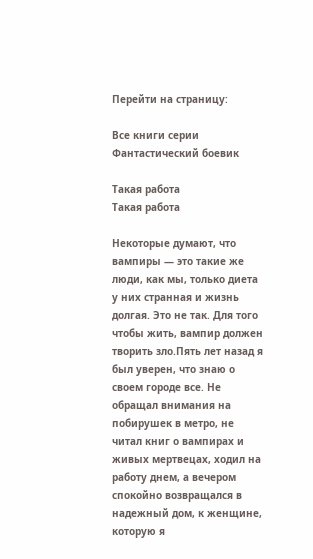Перейти на страницу:

Все книги серии Фантастический боевик

Такая работа
Такая работа

Некоторые думают, что вампиры — это такие же люди, как мы, только диета у них странная и жизнь долгая. Это не так. Для того чтобы жить, вампир должен творить зло.Пять лет назад я был уверен, что знаю о своем городе все. Не обращал внимания на побирушек в метро, не читал книг о вампирах и живых мертвецах, ходил на работу днем, а вечером спокойно возвращался в надежный дом, к женщине, которую я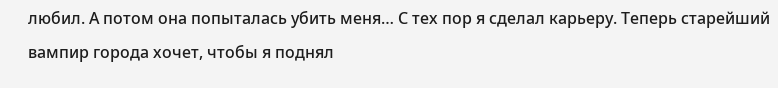любил. А потом она попыталась убить меня… С тех пор я сделал карьеру. Теперь старейший вампир города хочет, чтобы я поднял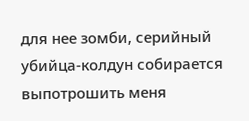для нее зомби, серийный убийца-колдун собирается выпотрошить меня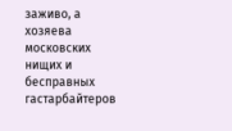заживо, а хозяева московских нищих и бесправных гастарбайтеров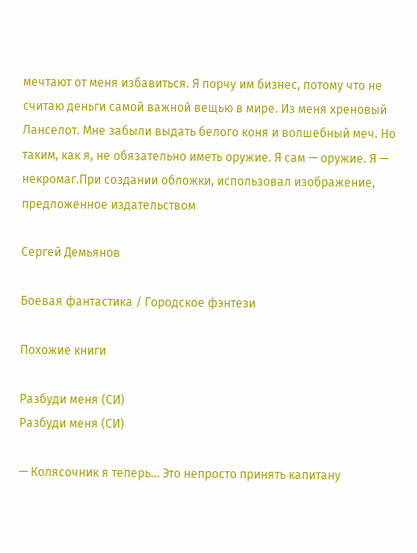мечтают от меня избавиться. Я порчу им бизнес, потому что не считаю деньги самой важной вещью в мире. Из меня хреновый Ланселот. Мне забыли выдать белого коня и волшебный меч. Но таким, как я, не обязательно иметь оружие. Я сам — оружие. Я — некромаг.При создании обложки, использовал изображение, предложенное издательством

Сергей Демьянов

Боевая фантастика / Городское фэнтези

Похожие книги

Разбуди меня (СИ)
Разбуди меня (СИ)

— Колясочник я теперь… Это непросто принять капитану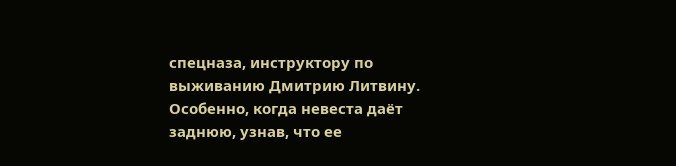спецназа, инструктору по выживанию Дмитрию Литвину. Особенно, когда невеста даёт заднюю, узнав, что ее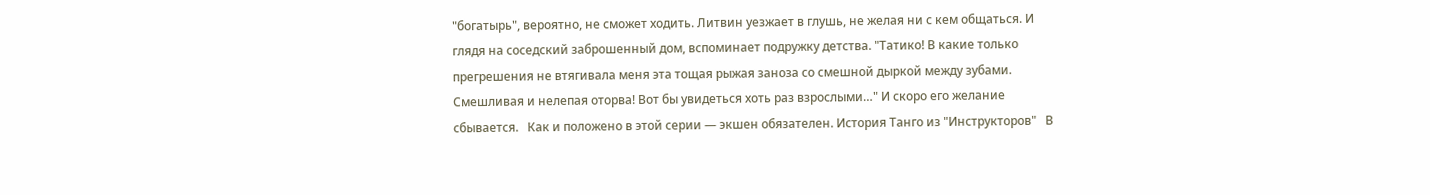"богатырь", вероятно, не сможет ходить. Литвин уезжает в глушь, не желая ни с кем общаться. И глядя на соседский заброшенный дом, вспоминает подружку детства. "Татико! В какие только прегрешения не втягивала меня эта тощая рыжая заноза со смешной дыркой между зубами. Смешливая и нелепая оторва! Вот бы увидеться хоть раз взрослыми…" И скоро его желание сбывается.   Как и положено в этой серии — экшен обязателен. История Танго из "Инструкторов"   В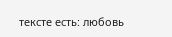тексте есть: любовь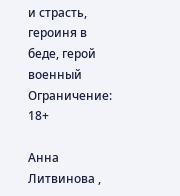и страсть, героиня в беде, герой военный Ограничение: 18+

Анна Литвинова ,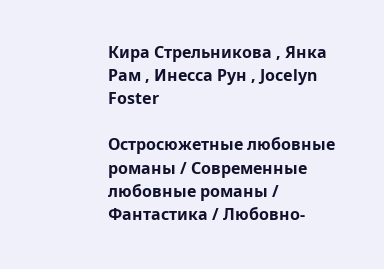Кира Стрельникова , Янка Рам , Инесса Рун , Jocelyn Foster

Остросюжетные любовные романы / Современные любовные романы / Фантастика / Любовно-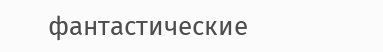фантастические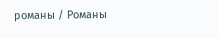романы / Романы